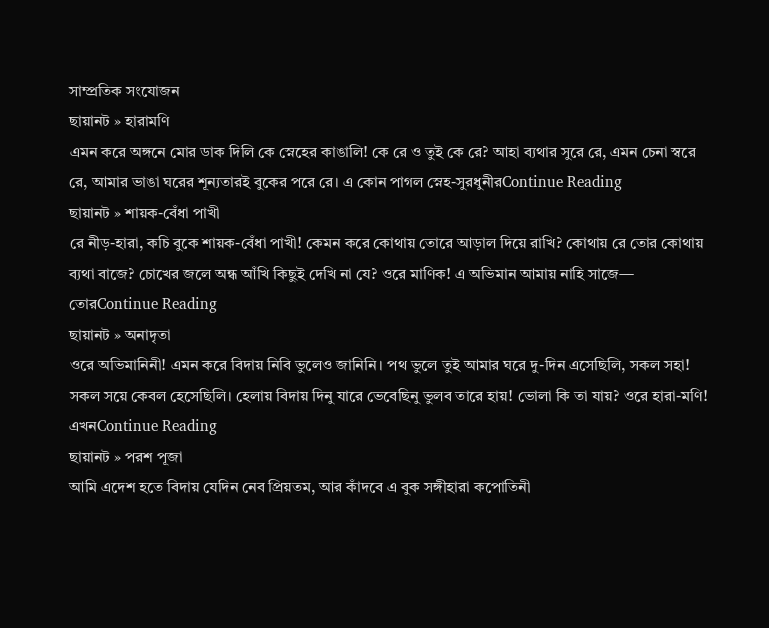সাম্প্রতিক সংযোজন
ছায়ানট » হারামণি
এমন করে অঙ্গনে মোর ডাক দিলি কে স্নেহের কাঙালি! কে রে ও তুই কে রে? আহা ব্যথার সুরে রে, এমন চেনা স্বরে রে, আমার ভাঙা ঘরের শূন্যতারই বুকের পরে রে। এ কোন পাগল স্নেহ-সুরধুনীরContinue Reading
ছায়ানট » শায়ক-বেঁধা পাখী
রে নীড়-হারা, কচি বুকে শায়ক-বেঁধা পাখী! কেমন করে কোথায় তোরে আড়াল দিয়ে রাখি? কোথায় রে তোর কোথায় ব্যথা বাজে? চোখের জলে অন্ধ আঁখি কিছুই দেখি না যে? ওরে মাণিক! এ অভিমান আমায় নাহি সাজে— তোরContinue Reading
ছায়ানট » অনাদৃতা
ওরে অভিমানিনী! এমন করে বিদায় নিবি ভুলেও জানিনি। পথ ভুলে তুই আমার ঘরে দু-দিন এসেছিলি, সকল সহা! সকল সয়ে কেবল হেসেছিলি। হেলায় বিদায় দিনু যারে ভেবেছিনু ভুলব তারে হায়! ভোলা কি তা যায়? ওরে হারা-মণি! এখনContinue Reading
ছায়ানট » পরশ পূজা
আমি এদেশ হতে বিদায় যেদিন নেব প্রিয়তম, আর কাঁদবে এ বুক সঙ্গীহারা কপোতিনী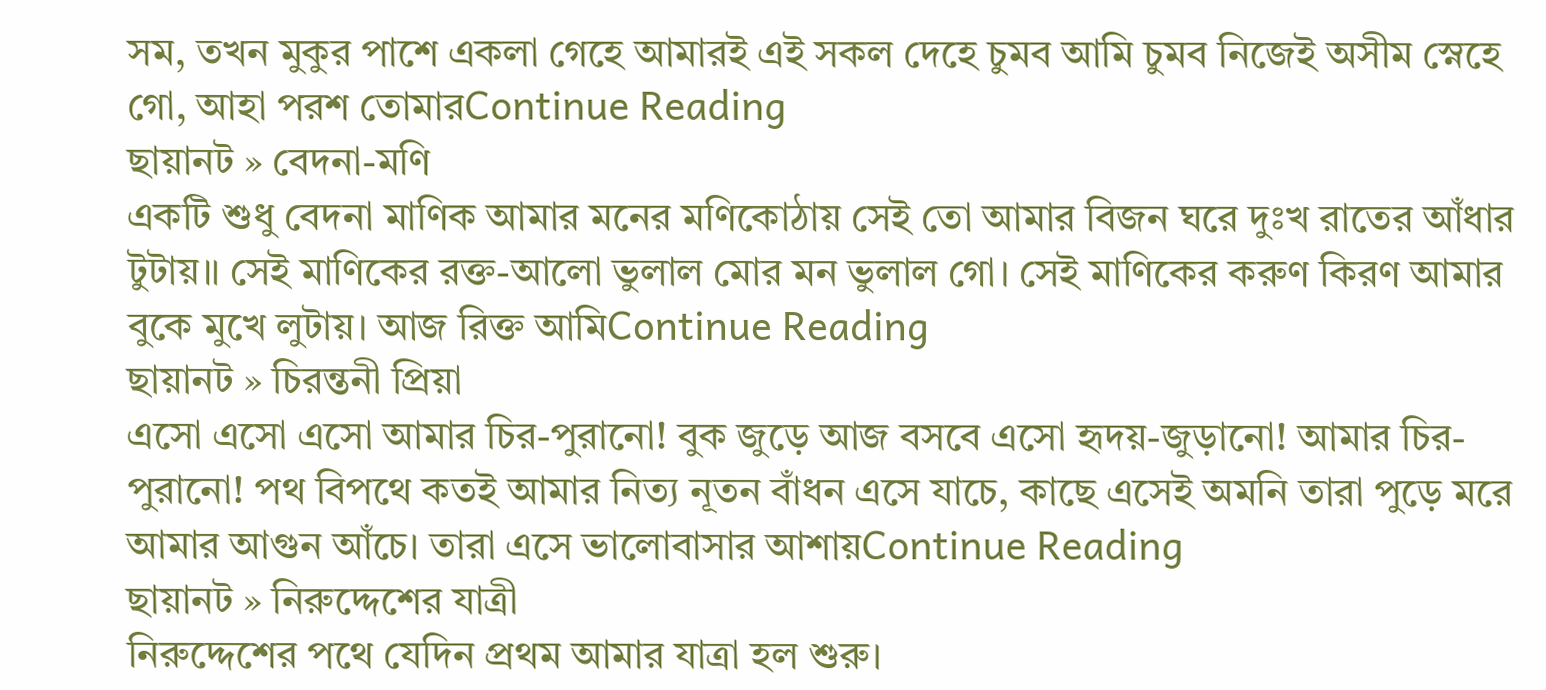সম, তখন মুকুর পাশে একলা গেহে আমারই এই সকল দেহে চুমব আমি চুমব নিজেই অসীম স্নেহে গো, আহা পরশ তোমারContinue Reading
ছায়ানট » বেদনা-মণি
একটি শুধু বেদনা মাণিক আমার মনের মণিকোঠায় সেই তো আমার বিজন ঘরে দুঃখ রাতের আঁধার টুটায়॥ সেই মাণিকের রক্ত-আলো ভুলাল মোর মন ভুলাল গো। সেই মাণিকের করুণ কিরণ আমার বুকে মুখে লুটায়। আজ রিক্ত আমিContinue Reading
ছায়ানট » চিরন্তনী প্রিয়া
এসো এসো এসো আমার চির-পুরানো! বুক জুড়ে আজ বসবে এসো হৃদয়-জুড়ানো! আমার চির-পুরানো! পথ বিপথে কতই আমার নিত্য নূতন বাঁধন এসে যাচে, কাছে এসেই অমনি তারা পুড়ে মরে আমার আগুন আঁচে। তারা এসে ভালোবাসার আশায়Continue Reading
ছায়ানট » নিরুদ্দেশের যাত্রী
নিরুদ্দেশের পথে যেদিন প্রথম আমার যাত্রা হল শুরু।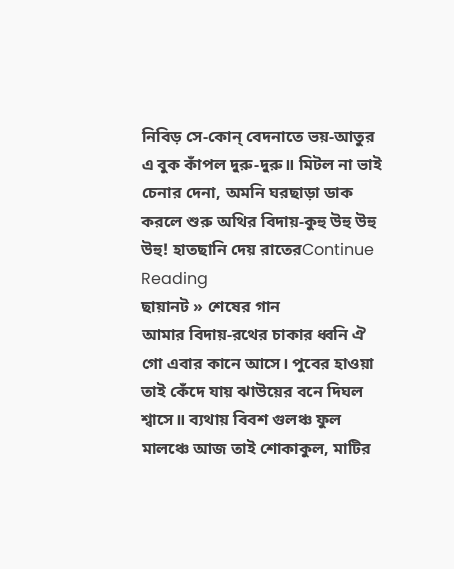নিবিড় সে-কোন্ বেদনাতে ভয়-আতুর এ বুক কাঁপল দুরু-দুরু॥ মিটল না ভাই চেনার দেনা, অমনি ঘরছাড়া ডাক করলে শুরু অথির বিদায়-কুহু উহু উহু উহু! হাতছানি দেয় রাতেরContinue Reading
ছায়ানট » শেষের গান
আমার বিদায়-রথের চাকার ধ্বনি ঐ গো এবার কানে আসে। পুবের হাওয়া তাই কেঁদে যায় ঝাউয়ের বনে দিঘল শ্বাসে॥ ব্যথায় বিবশ গুলঞ্চ ফুল মালঞ্চে আজ তাই শোকাকুল, মাটির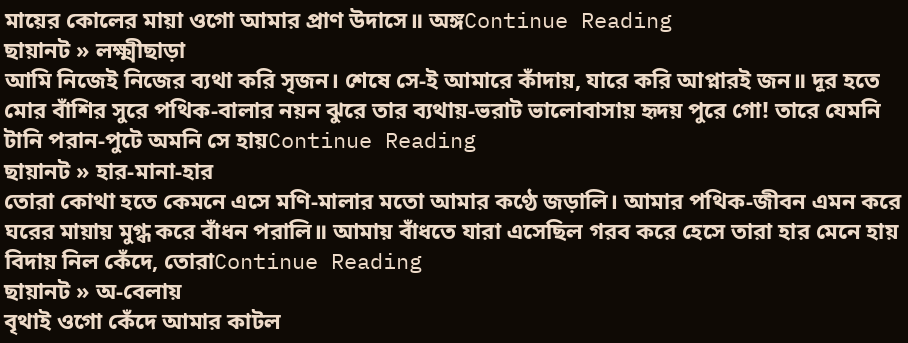মায়ের কোলের মায়া ওগো আমার প্রাণ উদাসে॥ অঙ্গContinue Reading
ছায়ানট » লক্ষ্মীছাড়া
আমি নিজেই নিজের ব্যথা করি সৃজন। শেষে সে-ই আমারে কাঁদায়, যারে করি আপ্নারই জন॥ দূর হতে মোর বাঁশির সুরে পথিক-বালার নয়ন ঝুরে তার ব্যথায়-ভরাট ভালোবাসায় হৃদয় পুরে গো! তারে যেমনি টানি পরান-পুটে অমনি সে হায়Continue Reading
ছায়ানট » হার-মানা-হার
তোরা কোথা হতে কেমনে এসে মণি-মালার মতো আমার কণ্ঠে জড়ালি। আমার পথিক-জীবন এমন করে ঘরের মায়ায় মুগ্ধ করে বাঁধন পরালি॥ আমায় বাঁধতে যারা এসেছিল গরব করে হেসে তারা হার মেনে হায় বিদায় নিল কেঁদে, তোরাContinue Reading
ছায়ানট » অ-বেলায়
বৃথাই ওগো কেঁদে আমার কাটল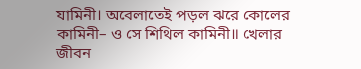যামিনী। অবেলাতেই পড়ল ঝরে কোলের কামিনী– ও সে শিথিল কামিনী॥ খেলার জীবন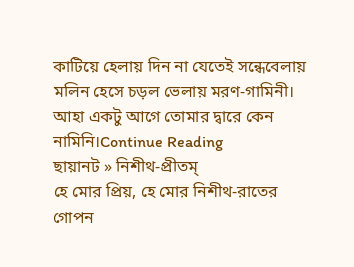কাটিয়ে হেলায় দিন না যেতেই সন্ধেবেলায় মলিন হেসে চড়ল ভেলায় মরণ-গামিনী। আহা একটু আগে তোমার দ্বারে কেন নামিনি।Continue Reading
ছায়ানট » নিশীথ-প্রীতম্
হে মোর প্রিয়, হে মোর নিশীথ-রাতের গোপন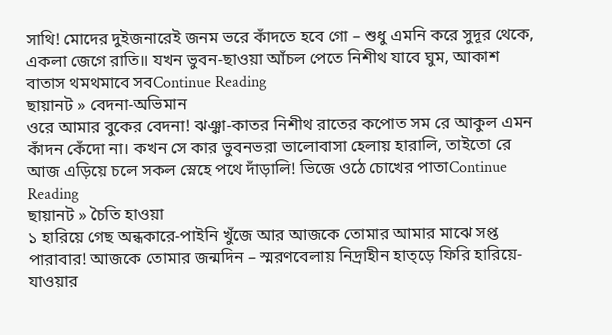সাথি! মোদের দুইজনারেই জনম ভরে কাঁদতে হবে গো – শুধু এমনি করে সুদূর থেকে, একলা জেগে রাতি॥ যখন ভুবন-ছাওয়া আঁচল পেতে নিশীথ যাবে ঘুম, আকাশ বাতাস থমথমাবে সবContinue Reading
ছায়ানট » বেদনা-অভিমান
ওরে আমার বুকের বেদনা! ঝঞ্ঝা-কাতর নিশীথ রাতের কপোত সম রে আকুল এমন কাঁদন কেঁদো না। কখন সে কার ভুবনভরা ভালোবাসা হেলায় হারালি, তাইতো রে আজ এড়িয়ে চলে সকল স্নেহে পথে দাঁড়ালি! ভিজে ওঠে চোখের পাতাContinue Reading
ছায়ানট » চৈতি হাওয়া
১ হারিয়ে গেছ অন্ধকারে-পাইনি খুঁজে আর আজকে তোমার আমার মাঝে সপ্ত পারাবার! আজকে তোমার জন্মদিন – স্মরণবেলায় নিদ্রাহীন হাত্ড়ে ফিরি হারিয়ে-যাওয়ার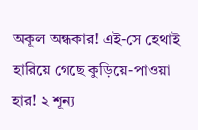অকূল অন্ধকার! এই-সে হেথাই হারিয়ে গেছে কুড়িয়ে-পাওয়া হার! ২ শূন্য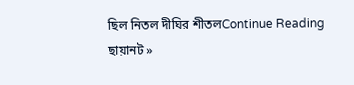ছিল নিতল দীঘির শীতলContinue Reading
ছায়ানট »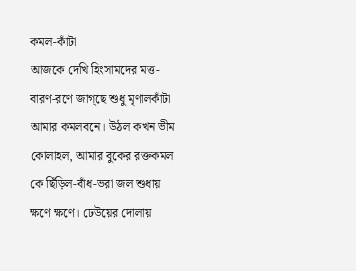কমল-কাঁটা
আজকে দেখি হিংসামদের মত্ত-বারণ-রণে জাগ্ছে শুধু মৃণালকাঁটা আমার কমলবনে। উঠল কখন ভীম কোলাহল, আমার বুকের রক্তকমল কে ছিঁড়িল-বাঁধ-ভরা জল শুধায় ক্ষণে ক্ষণে। ঢেউয়ের দোলায়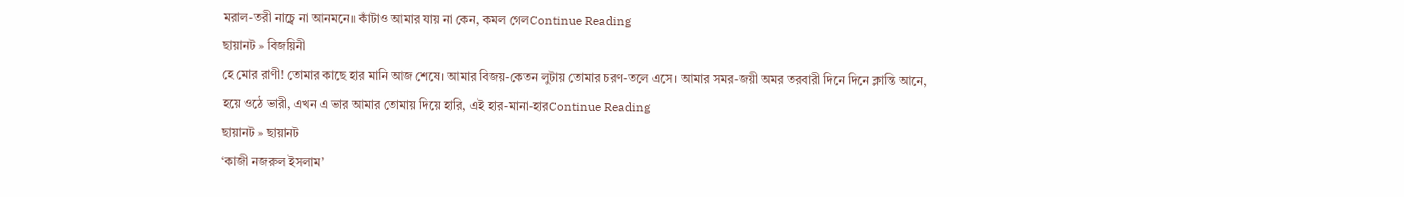মরাল-তরী নাচ্বে না আনমনে॥ কাঁটাও আমার যায় না কেন, কমল গেলContinue Reading
ছায়ানট » বিজয়িনী
হে মোর রাণী! তোমার কাছে হার মানি আজ শেষে। আমার বিজয়-কেতন লুটায় তোমার চরণ-তলে এসে। আমার সমর-জয়ী অমর তরবারী দিনে দিনে ক্লান্তি আনে, হয়ে ওঠে ভারী, এখন এ ভার আমার তোমায় দিয়ে হারি, এই হার-মানা-হারContinue Reading
ছায়ানট » ছায়ানট
‘কাজী নজরুল ইসলাম’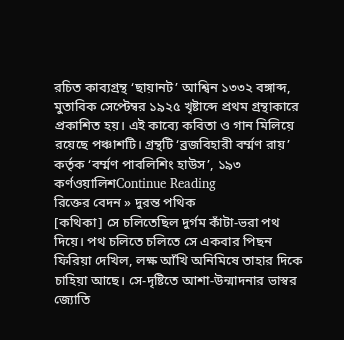রচিত কাব্যগ্রন্থ ‘ছায়ানট’ আশ্বিন ১৩৩২ বঙ্গাব্দ, মুতাবিক সেপ্টেম্বর ১৯২৫ খৃষ্টাব্দে প্রথম গ্রন্থাকারে প্রকাশিত হয়। এই কাব্যে কবিতা ও গান মিলিয়ে রয়েছে পঞ্চাশটি। গ্রন্থটি ‘ব্রজবিহারী বর্ম্মণ রায়’ কর্তৃক ‘বর্ম্মণ পাবলিশিং হাউস’, ১৯৩ কর্ণওয়ালিশContinue Reading
রিক্তের বেদন » দুরন্ত পথিক
[কথিকা] সে চলিতেছিল দুর্গম কাঁটা-ভরা পথ দিয়ে। পথ চলিতে চলিতে সে একবার পিছন ফিরিয়া দেখিল, লক্ষ আঁখি অনিমিষে তাহার দিকে চাহিয়া আছে। সে-দৃষ্টিতে আশা-উন্মাদনার ভাস্বর জ্যোতি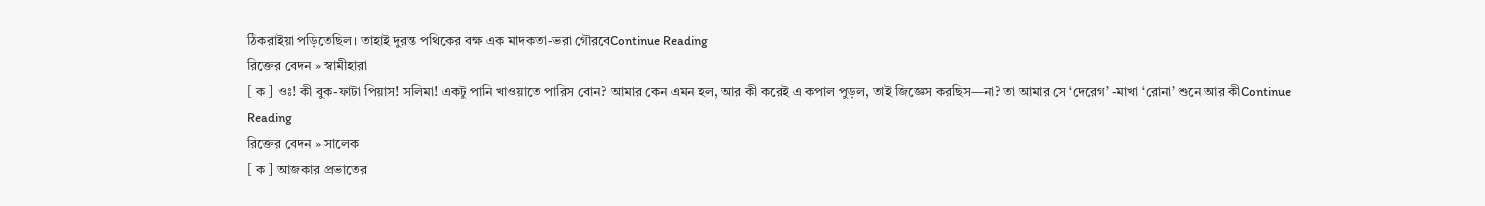ঠিকরাইয়া পড়িতেছিল। তাহাই দুরন্ত পথিকের বক্ষ এক মাদকতা-ভরা গৌরবেContinue Reading
রিক্তের বেদন » স্বামীহারা
[ ক ] ওঃ! কী বুক-ফাটা পিয়াস! সলিমা! একটু পানি খাওয়াতে পারিস বোন? আমার কেন এমন হল, আর কী করেই এ কপাল পুড়ল, তাই জিজ্ঞেস করছিস—না? তা আমার সে ‘দেরেগ’ -মাখা ‘রোনা’ শুনে আর কীContinue Reading
রিক্তের বেদন » সালেক
[ ক ] আজকার প্রভাতের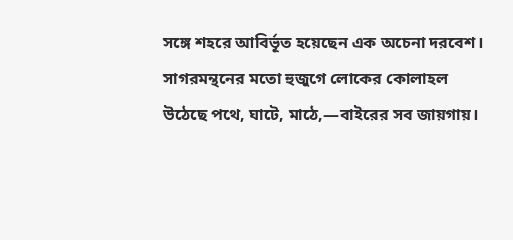সঙ্গে শহরে আবির্ভূত হয়েছেন এক অচেনা দরবেশ। সাগরমন্থনের মতো হুজুগে লোকের কোলাহল উঠেছে পথে, ঘাটে, মাঠে,—বাইরের সব জায়গায়।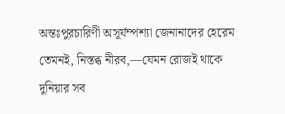অন্তঃপুরচারিণী অসূর্যম্পশ্যা জেনানাদের হেরেম তেমনই, নিস্তব্ধ নীরব,—যেমন রোজই থাকে দুনিয়ার সব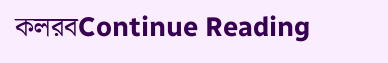কলরবContinue Reading